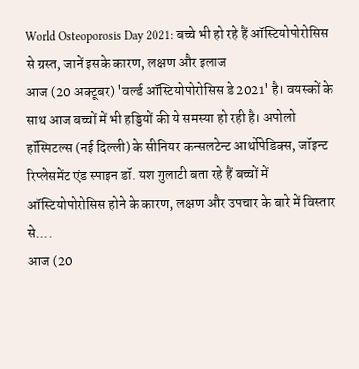World Osteoporosis Day 2021: बच्चे भी हो रहे हैं ऑस्टियोपोरोसिस से ग्रस्त, जानें इसके कारण, लक्षण और इलाज
आज (20 अक्टूबर) 'वर्ल्ड ऑस्टियोपोरोसिस डे 2021' है। वयस्कों के साथ आज बच्चों में भी हड्डियों की ये समस्या हो रही है। अपोलो हॉस्पिटल्स (नई दिल्ली) के सीनियर कन्सलटेन्ट आर्थोपेडिक्स, जॉइन्ट रिप्लेसमेंट एंड स्पाइन डॉ. यश गुलाटी बता रहे हैं बच्चों में ऑस्टियोपोरोसिस होने के कारण, लक्षण और उपचार के बारे में विस्तार से....
आज (20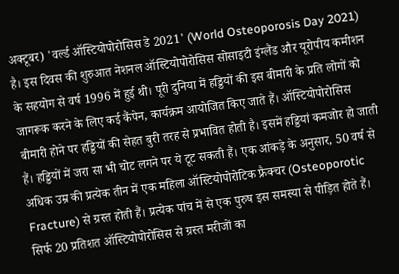अक्टूबर) 'वर्ल्ड ऑस्टियोपोरोसिस डे 2021' (World Osteoporosis Day 2021) है। इस दिवस की शुरुआत नेशनल ऑस्टियोपोरोसिस सोसाइटी इंग्लैंड और यूरोपीय कमीशन के सहयोग से वर्ष 1996 में हुई थी। पूरी दुनिया में हड्डियों की इस बीमारी के प्रति लोगों को जागरूक करने के लिए कई कैंपेन, कार्यक्रम आयोजित किए जाते हैं। ऑस्टियोपोरोसिस बीमारी होने पर हड्डियों की सेहत बुरी तरह से प्रभावित होती है। इसमें हड्डियां कमजोर हो जाती हैं। हड्डियों में जरा सा भी चोट लगने पर ये टूट सकती हैं। एक आंकड़े के अनुसार, 50 वर्ष से अधिक उम्र की प्रत्येक तीन में एक महिला ऑस्टियोपोरोटिक फ्रैक्चर (Osteoporotic Fracture) से ग्रस्त होती हैं। प्रत्येक पांच में से एक पुरुष इस समस्या से पीड़ित होते हैं। सिर्फ 20 प्रतिशत ऑस्टियोपोरोसिस से ग्रस्त मरीजों का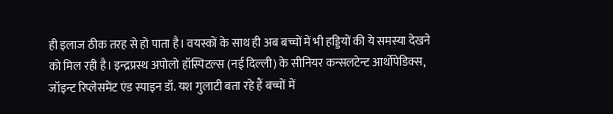ही इलाज ठीक तरह से हो पाता है। वयस्कों के साथ ही अब बच्चों में भी हड्डियों की ये समस्या देखने को मिल रही है। इन्द्रप्रस्थ अपोलो हॉस्पिटल्स (नई दिल्ली) के सीनियर कन्सलटेन्ट आर्थोपेडिक्स, जॉइन्ट रिप्लेसमेंट एंड स्पाइन डॉ. यश गुलाटी बता रहे हैं बच्चों में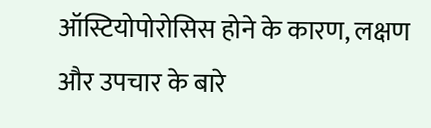ऑस्टियोपोरोसिस होने के कारण, लक्षण और उपचार के बारे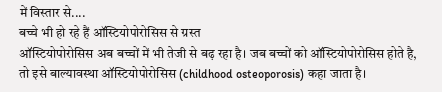में विस्तार से....
बच्चे भी हो रहे हैं ऑस्टियोपोरोसिस से ग्रस्त
ऑस्टियोपोरोसिस अब बच्चों में भी तेजी से बढ़ रहा है। जब बच्चों को ऑस्टियोपोरोसिस होते है, तो इसे बाल्यावस्था ऑस्टियोपोरोसिस (childhood osteoporosis) कहा जाता है।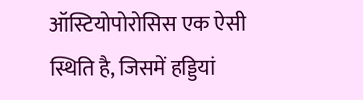ऑस्टियोपोरोसिस एक ऐसी स्थिति है, जिसमें हड्डियां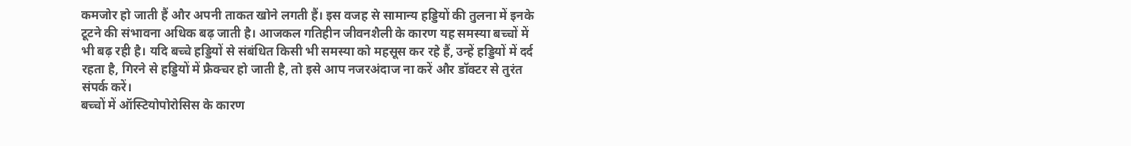कमजोर हो जाती हैं और अपनी ताकत खोने लगती हैं। इस वजह से सामान्य हड्डियों की तुलना में इनके टूटने की संभावना अधिक बढ़ जाती है। आजकल गतिहीन जीवनशैली के कारण यह समस्या बच्चों में भी बढ़ रही है। यदि बच्चे हड्डियों से संबंधित किसी भी समस्या को महसूस कर रहे हैं, उन्हें हड्डियों में दर्द रहता है, गिरने से हड्डियों में फ्रैक्चर हो जाती है, तो इसे आप नजरअंदाज ना करें और डॉक्टर से तुरंत संपर्क करें।
बच्चों में ऑस्टियोपोरोसिस के कारण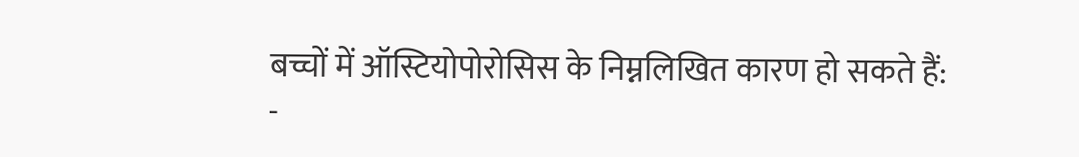बच्चों में ऑस्टियोपोरोसिस के निम्नलिखित कारण हो सकते हैं:
-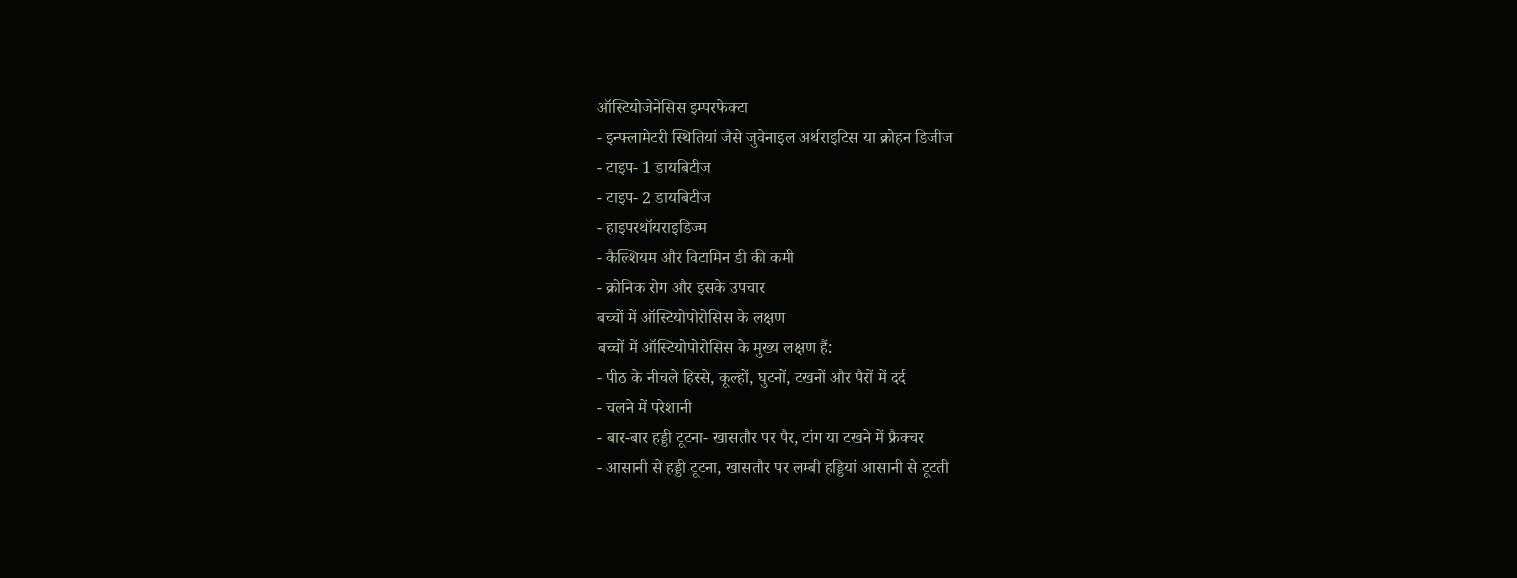ऑस्टियोजेनेसिस इम्परफेक्टा
- इन्फ्लामेटरी स्थितियां जैसे जुवेनाइल अर्थराइटिस या क्रोहन डिजीज
- टाइप- 1 डायबिटीज
- टाइप- 2 डायबिटीज
- हाइपरथॉयराइडिज्म
- कैल्शियम और विटामिन डी की कमी
- क्रोनिक रोग और इसके उपचार
बच्चों में ऑस्टियोपोरोसिस के लक्षण
बच्चों में ऑस्टियोपोरोसिस के मुख्य लक्षण हैं:
- पीठ के नीचले हिस्से, कूल्हों, घुटनों, टखनों और पैरों में दर्द
- चलने में परेशानी
- बार-बार हड्डी टूटना- खासतौर पर पैर, टांग या टखने में फ्रैक्चर
- आसानी से हड्डी टूटना, खासतौर पर लम्बी हड्डियां आसानी से टूटती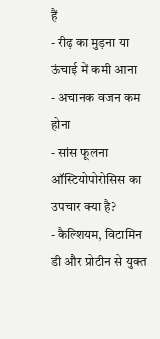हैं
- रीढ़ का मुड़ना या ऊंचाई में कमी आना
- अचानक वजन कम होना
- सांस फूलना
ऑस्टियोपोरोसिस का उपचार क्या है?
- कैल्शियम, विटामिन डी और प्रोटीन से युक्त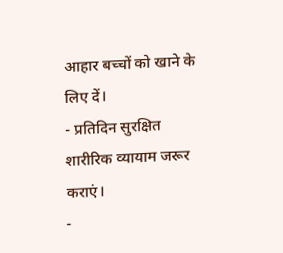आहार बच्चों को खाने के लिए दें।
- प्रतिदिन सुरक्षित शारीरिक व्यायाम जरूर कराएं।
-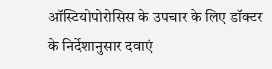ऑस्टियोपोरोसिस के उपचार के लिए डॉक्टर के निर्देशानुसार दवाएं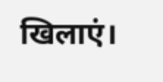खिलाएं।